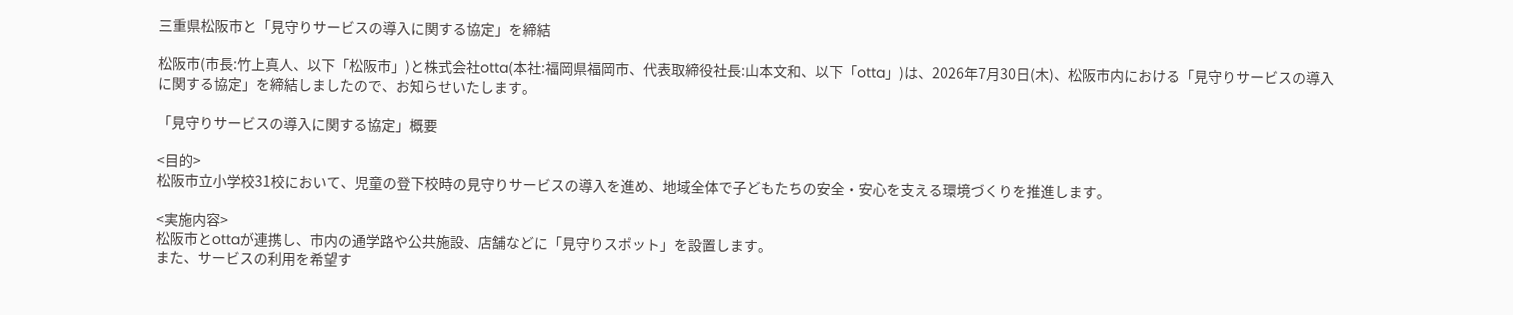三重県松阪市と「見守りサービスの導入に関する協定」を締結

松阪市(市長:竹上真人、以下「松阪市」)と株式会社otta(本社:福岡県福岡市、代表取締役社長:山本文和、以下「otta」)は、2026年7月30日(木)、松阪市内における「見守りサービスの導入に関する協定」を締結しましたので、お知らせいたします。

「見守りサービスの導入に関する協定」概要

<目的>
松阪市立小学校31校において、児童の登下校時の見守りサービスの導入を進め、地域全体で子どもたちの安全・安心を支える環境づくりを推進します。

<実施内容>
松阪市とottaが連携し、市内の通学路や公共施設、店舗などに「見守りスポット」を設置します。
また、サービスの利用を希望す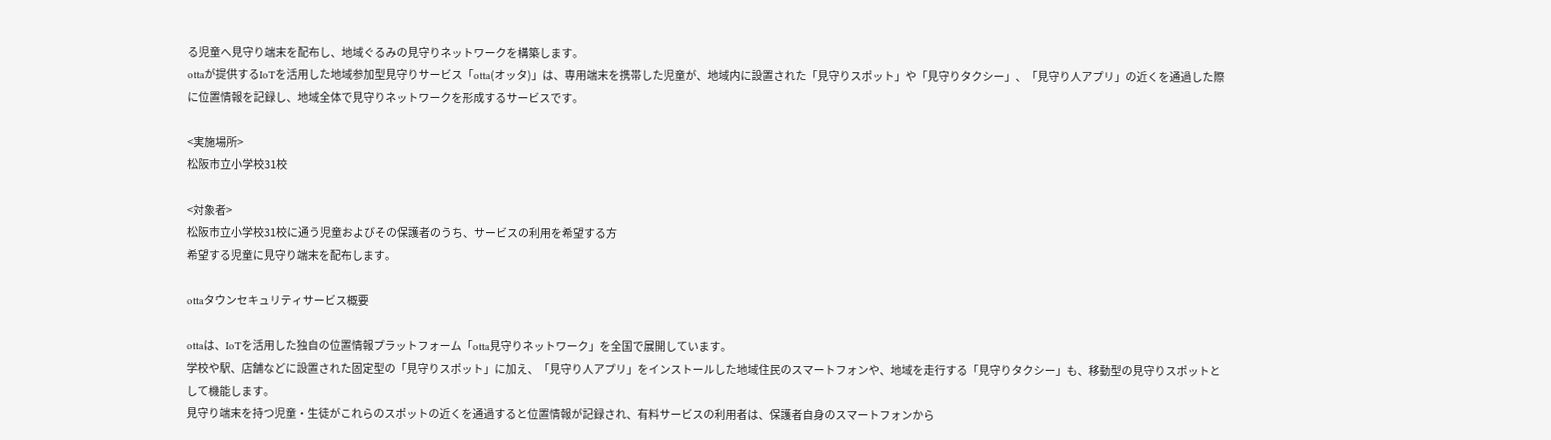る児童へ見守り端末を配布し、地域ぐるみの見守りネットワークを構築します。
ottaが提供するIoTを活用した地域参加型見守りサービス「otta(オッタ)」は、専用端末を携帯した児童が、地域内に設置された「見守りスポット」や「見守りタクシー」、「見守り人アプリ」の近くを通過した際に位置情報を記録し、地域全体で見守りネットワークを形成するサービスです。

<実施場所>
松阪市立小学校31校

<対象者>
松阪市立小学校31校に通う児童およびその保護者のうち、サービスの利用を希望する方
希望する児童に見守り端末を配布します。

ottaタウンセキュリティサービス概要

ottaは、IoTを活用した独自の位置情報プラットフォーム「otta見守りネットワーク」を全国で展開しています。
学校や駅、店舗などに設置された固定型の「見守りスポット」に加え、「見守り人アプリ」をインストールした地域住民のスマートフォンや、地域を走行する「見守りタクシー」も、移動型の見守りスポットとして機能します。
見守り端末を持つ児童・生徒がこれらのスポットの近くを通過すると位置情報が記録され、有料サービスの利用者は、保護者自身のスマートフォンから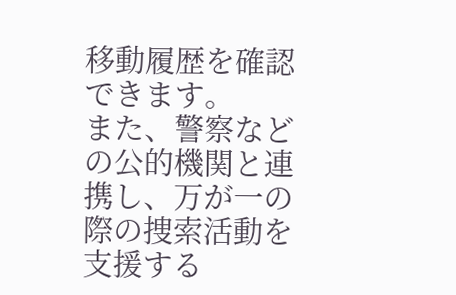移動履歴を確認できます。
また、警察などの公的機関と連携し、万が一の際の捜索活動を支援する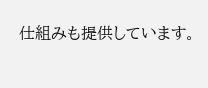仕組みも提供しています。